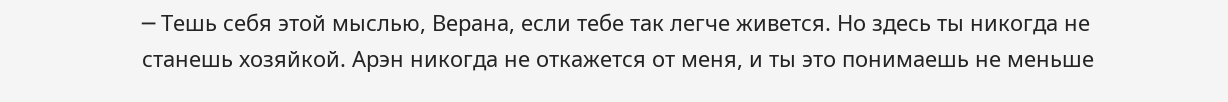─ Тешь себя этой мыслью, Верана, если тебе так легче живется. Но здесь ты никогда не станешь хозяйкой. Арэн никогда не откажется от меня, и ты это понимаешь не меньше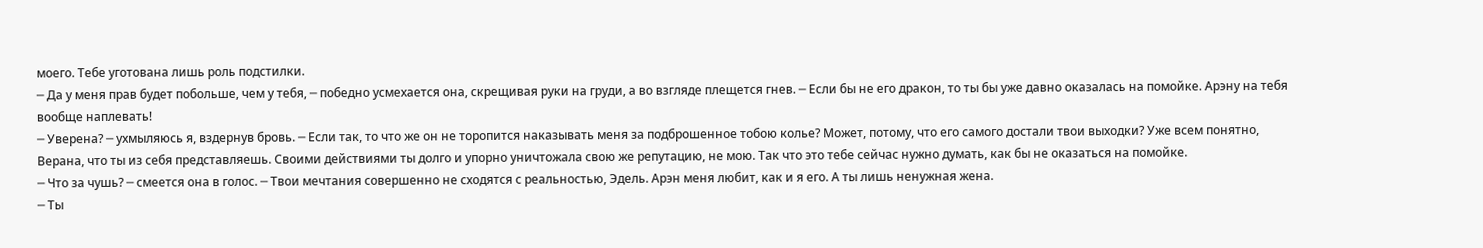моего. Тебе уготована лишь роль подстилки.
─ Да у меня прав будет побольше, чем у тебя, ─ победно усмехается она, скрещивая руки на груди, а во взгляде плещется гнев. ─ Если бы не его дракон, то ты бы уже давно оказалась на помойке. Арэну на тебя вообще наплевать!
─ Уверена? ─ ухмыляюсь я, вздернув бровь. ─ Если так, то что же он не торопится наказывать меня за подброшенное тобою колье? Может, потому, что его самого достали твои выходки? Уже всем понятно, Верана, что ты из себя представляешь. Своими действиями ты долго и упорно уничтожала свою же репутацию, не мою. Так что это тебе сейчас нужно думать, как бы не оказаться на помойке.
─ Что за чушь? ─ смеется она в голос. ─ Твои мечтания совершенно не сходятся с реальностью, Эдель. Арэн меня любит, как и я его. А ты лишь ненужная жена.
─ Ты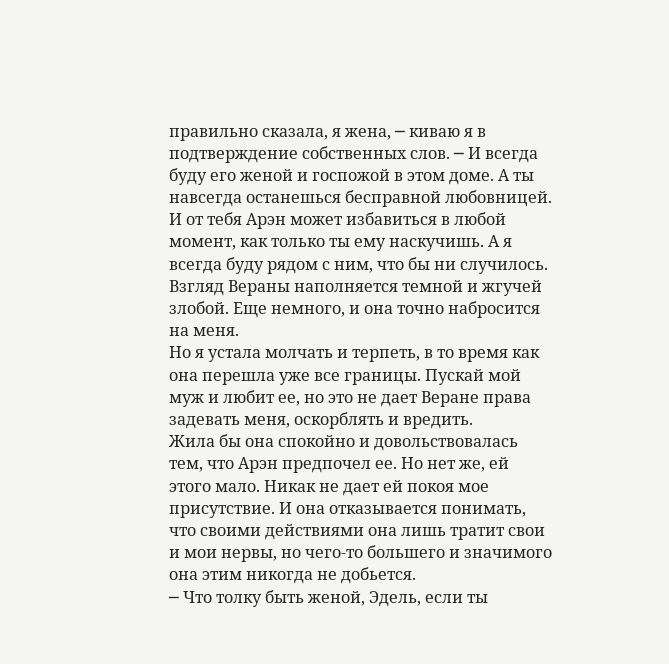правильно сказала, я жена, ─ киваю я в подтверждение собственных слов. ─ И всегда буду его женой и госпожой в этом доме. А ты навсегда останешься бесправной любовницей. И от тебя Арэн может избавиться в любой момент, как только ты ему наскучишь. А я всегда буду рядом с ним, что бы ни случилось.
Взгляд Вераны наполняется темной и жгучей злобой. Еще немного, и она точно набросится на меня.
Но я устала молчать и терпеть, в то время как она перешла уже все границы. Пускай мой муж и любит ее, но это не дает Веране права задевать меня, оскорблять и вредить.
Жила бы она спокойно и довольствовалась тем, что Арэн предпочел ее. Но нет же, ей этого мало. Никак не дает ей покоя мое присутствие. И она отказывается понимать, что своими действиями она лишь тратит свои и мои нервы, но чего-то большего и значимого она этим никогда не добьется.
─ Что толку быть женой, Эдель, если ты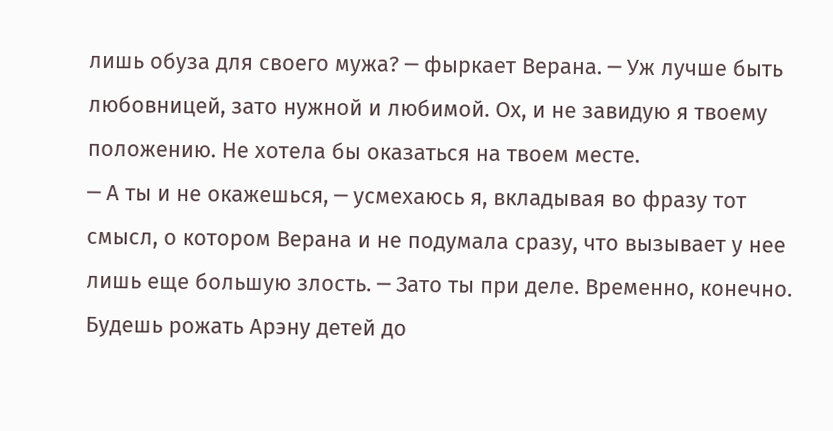лишь обуза для своего мужа? ─ фыркает Верана. ─ Уж лучше быть любовницей, зато нужной и любимой. Ох, и не завидую я твоему положению. Не хотела бы оказаться на твоем месте.
─ А ты и не окажешься, ─ усмехаюсь я, вкладывая во фразу тот смысл, о котором Верана и не подумала сразу, что вызывает у нее лишь еще большую злость. ─ Зато ты при деле. Временно, конечно. Будешь рожать Арэну детей до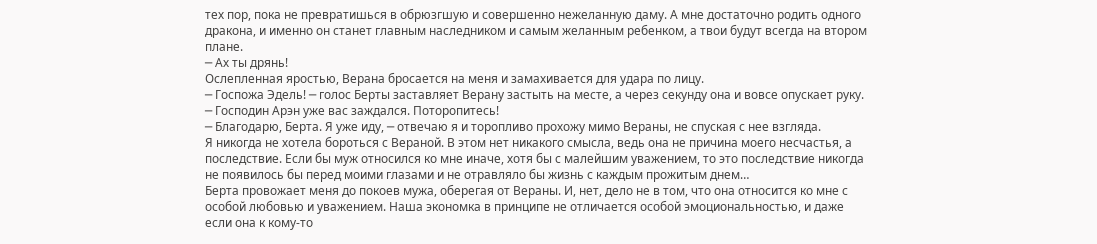тех пор, пока не превратишься в обрюзгшую и совершенно нежеланную даму. А мне достаточно родить одного дракона, и именно он станет главным наследником и самым желанным ребенком, а твои будут всегда на втором плане.
─ Ах ты дрянь!
Ослепленная яростью, Верана бросается на меня и замахивается для удара по лицу.
─ Госпожа Эдель! ─ голос Берты заставляет Верану застыть на месте, а через секунду она и вовсе опускает руку. ─ Господин Арэн уже вас заждался. Поторопитесь!
─ Благодарю, Берта. Я уже иду, ─ отвечаю я и торопливо прохожу мимо Вераны, не спуская с нее взгляда.
Я никогда не хотела бороться с Вераной. В этом нет никакого смысла, ведь она не причина моего несчастья, а последствие. Если бы муж относился ко мне иначе, хотя бы с малейшим уважением, то это последствие никогда не появилось бы перед моими глазами и не отравляло бы жизнь с каждым прожитым днем…
Берта провожает меня до покоев мужа, оберегая от Вераны. И, нет, дело не в том, что она относится ко мне с особой любовью и уважением. Наша экономка в принципе не отличается особой эмоциональностью, и даже если она к кому-то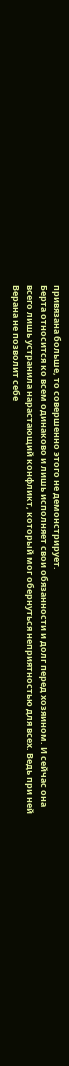привязана больше, то совершенно этого не демонстрирует.
Берта относится ко всем одинаково и лишь исполняет свои обязанности и долг перед хозяином. И сейчас она всего лишь устранила нарастающий конфликт, который мог обернуться неприятностью для всех. Ведь при ней Верана не позволит себе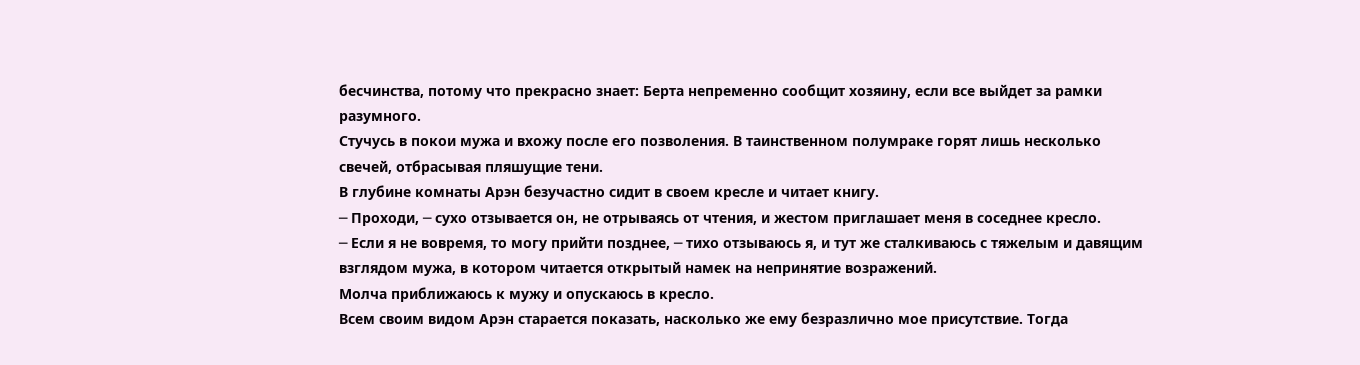бесчинства, потому что прекрасно знает: Берта непременно сообщит хозяину, если все выйдет за рамки разумного.
Стучусь в покои мужа и вхожу после его позволения. В таинственном полумраке горят лишь несколько свечей, отбрасывая пляшущие тени.
В глубине комнаты Арэн безучастно сидит в своем кресле и читает книгу.
─ Проходи, ─ сухо отзывается он, не отрываясь от чтения, и жестом приглашает меня в соседнее кресло.
─ Если я не вовремя, то могу прийти позднее, ─ тихо отзываюсь я, и тут же сталкиваюсь с тяжелым и давящим взглядом мужа, в котором читается открытый намек на непринятие возражений.
Молча приближаюсь к мужу и опускаюсь в кресло.
Всем своим видом Арэн старается показать, насколько же ему безразлично мое присутствие. Тогда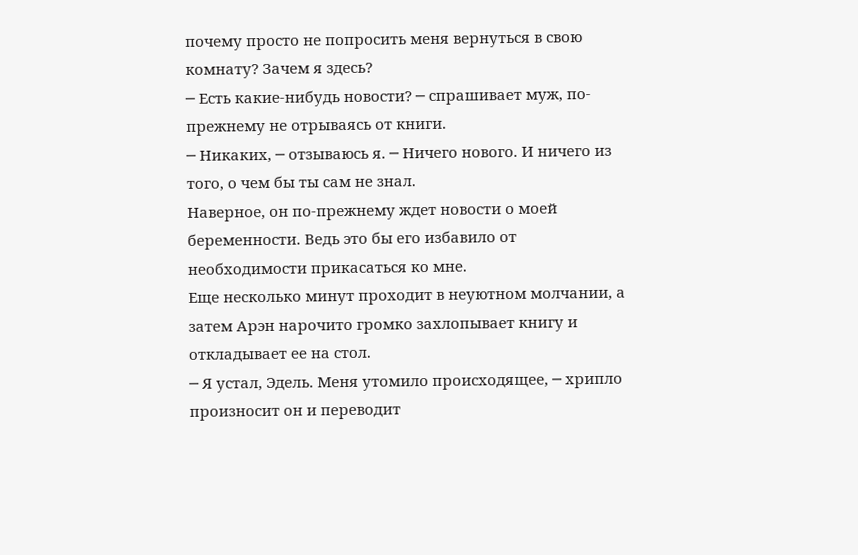почему просто не попросить меня вернуться в свою комнату? Зачем я здесь?
─ Есть какие-нибудь новости? ─ спрашивает муж, по-прежнему не отрываясь от книги.
─ Никаких, ─ отзываюсь я. ─ Ничего нового. И ничего из того, о чем бы ты сам не знал.
Наверное, он по-прежнему ждет новости о моей беременности. Ведь это бы его избавило от необходимости прикасаться ко мне.
Еще несколько минут проходит в неуютном молчании, а затем Арэн нарочито громко захлопывает книгу и откладывает ее на стол.
─ Я устал, Эдель. Меня утомило происходящее, ─ хрипло произносит он и переводит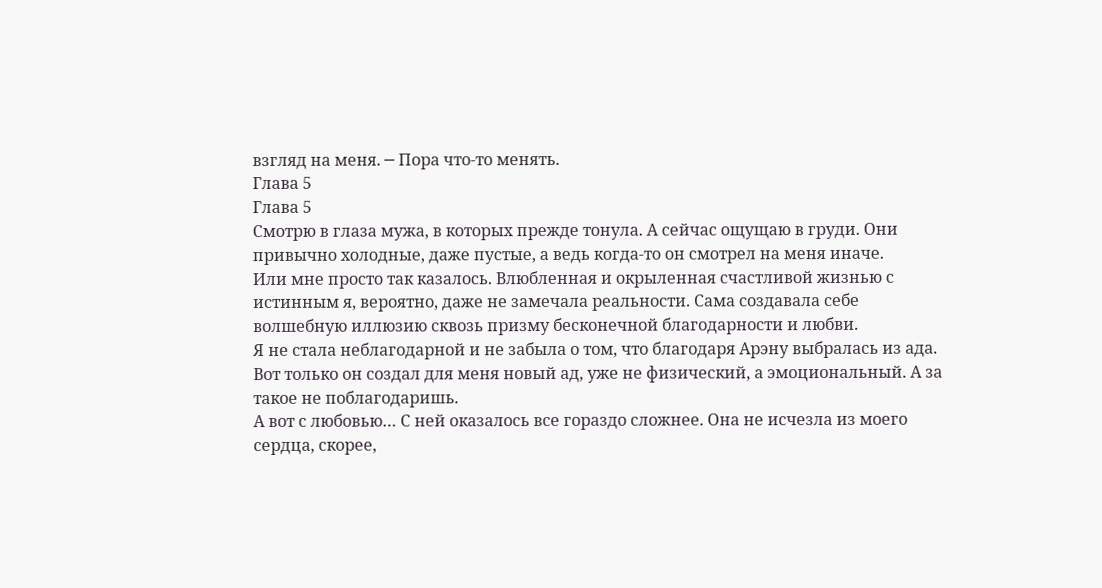взгляд на меня. ─ Пора что-то менять.
Глава 5
Глава 5
Смотрю в глаза мужа, в которых прежде тонула. А сейчас ощущаю в груди. Они привычно холодные, даже пустые, а ведь когда-то он смотрел на меня иначе.
Или мне просто так казалось. Влюбленная и окрыленная счастливой жизнью с истинным я, вероятно, даже не замечала реальности. Сама создавала себе волшебную иллюзию сквозь призму бесконечной благодарности и любви.
Я не стала неблагодарной и не забыла о том, что благодаря Арэну выбралась из ада. Вот только он создал для меня новый ад, уже не физический, а эмоциональный. А за такое не поблагодаришь.
А вот с любовью… С ней оказалось все гораздо сложнее. Она не исчезла из моего сердца, скорее,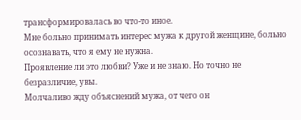трансформировалась во что-то иное.
Мне больно принимать интерес мужа к другой женщине, больно осознавать, что я ему не нужна.
Проявление ли это любви? Уже и не знаю. Но точно не безразличие, увы.
Молчаливо жду объяснений мужа, от чего он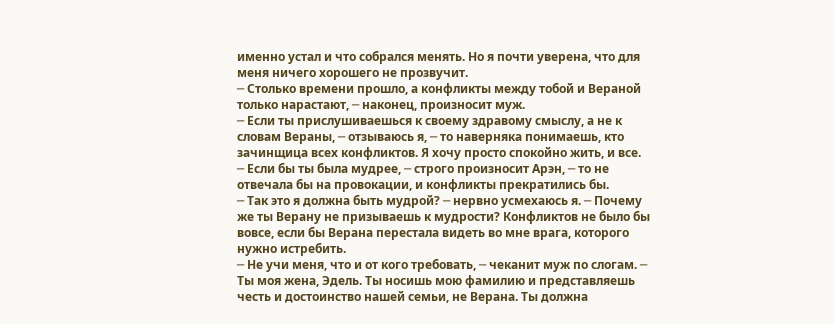именно устал и что собрался менять. Но я почти уверена, что для меня ничего хорошего не прозвучит.
─ Столько времени прошло, а конфликты между тобой и Вераной только нарастают, ─ наконец, произносит муж.
─ Если ты прислушиваешься к своему здравому смыслу, а не к словам Вераны, ─ отзываюсь я, ─ то наверняка понимаешь, кто зачинщица всех конфликтов. Я хочу просто спокойно жить, и все.
─ Если бы ты была мудрее, ─ строго произносит Арэн, ─ то не отвечала бы на провокации, и конфликты прекратились бы.
─ Так это я должна быть мудрой? ─ нервно усмехаюсь я. ─ Почему же ты Верану не призываешь к мудрости? Конфликтов не было бы вовсе, если бы Верана перестала видеть во мне врага, которого нужно истребить.
─ Не учи меня, что и от кого требовать, ─ чеканит муж по слогам. ─ Ты моя жена, Эдель. Ты носишь мою фамилию и представляешь честь и достоинство нашей семьи, не Верана. Ты должна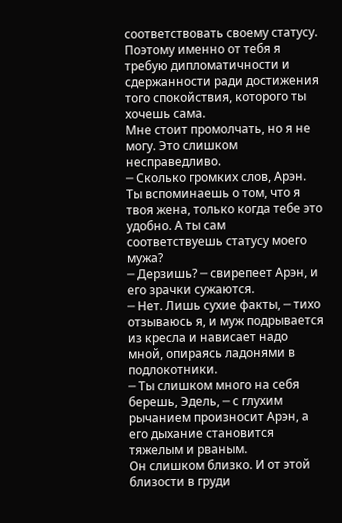соответствовать своему статусу. Поэтому именно от тебя я требую дипломатичности и сдержанности ради достижения того спокойствия, которого ты хочешь сама.
Мне стоит промолчать, но я не могу. Это слишком несправедливо.
─ Сколько громких слов, Арэн. Ты вспоминаешь о том, что я твоя жена, только когда тебе это удобно. А ты сам соответствуешь статусу моего мужа?
─ Дерзишь? ─ свирепеет Арэн, и его зрачки сужаются.
─ Нет. Лишь сухие факты, ─ тихо отзываюсь я, и муж подрывается из кресла и нависает надо мной, опираясь ладонями в подлокотники.
─ Ты слишком много на себя берешь, Эдель, ─ с глухим рычанием произносит Арэн, а его дыхание становится тяжелым и рваным.
Он слишком близко. И от этой близости в груди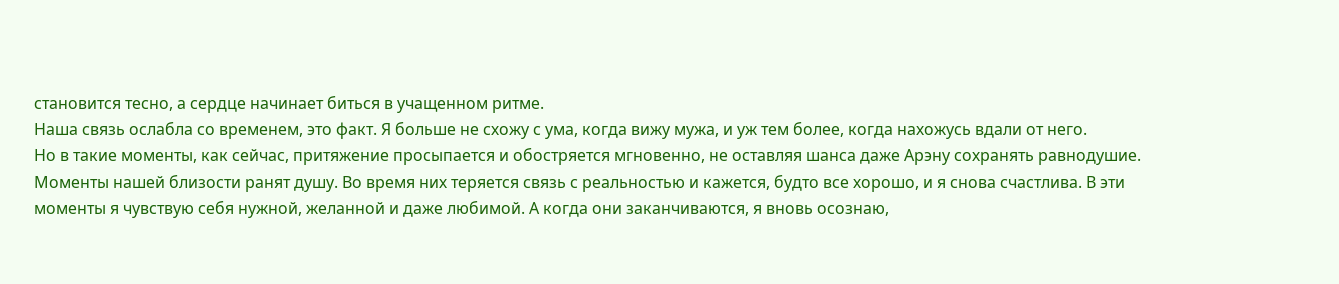становится тесно, а сердце начинает биться в учащенном ритме.
Наша связь ослабла со временем, это факт. Я больше не схожу с ума, когда вижу мужа, и уж тем более, когда нахожусь вдали от него.
Но в такие моменты, как сейчас, притяжение просыпается и обостряется мгновенно, не оставляя шанса даже Арэну сохранять равнодушие.
Моменты нашей близости ранят душу. Во время них теряется связь с реальностью и кажется, будто все хорошо, и я снова счастлива. В эти моменты я чувствую себя нужной, желанной и даже любимой. А когда они заканчиваются, я вновь осознаю,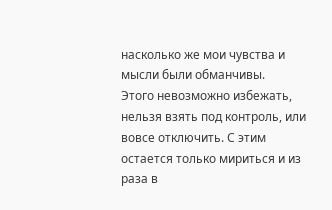насколько же мои чувства и мысли были обманчивы.
Этого невозможно избежать, нельзя взять под контроль, или вовсе отключить. С этим остается только мириться и из раза в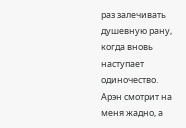раз залечивать душевную рану, когда вновь наступает одиночество.
Арэн смотрит на меня жадно, а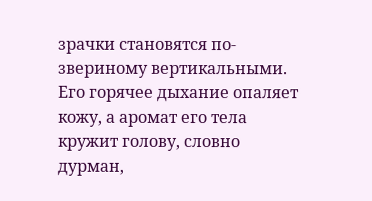зрачки становятся по-звериному вертикальными. Его горячее дыхание опаляет кожу, а аромат его тела кружит голову, словно дурман,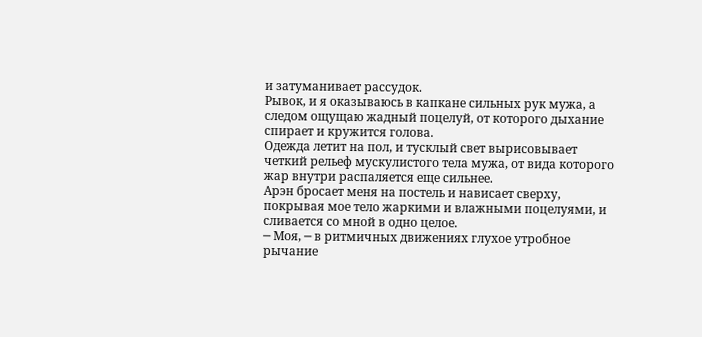и затуманивает рассудок.
Рывок, и я оказываюсь в капкане сильных рук мужа, а следом ощущаю жадный поцелуй, от которого дыхание спирает и кружится голова.
Одежда летит на пол, и тусклый свет вырисовывает четкий рельеф мускулистого тела мужа, от вида которого жар внутри распаляется еще сильнее.
Арэн бросает меня на постель и нависает сверху, покрывая мое тело жаркими и влажными поцелуями, и сливается со мной в одно целое.
─ Моя, ─ в ритмичных движениях глухое утробное рычание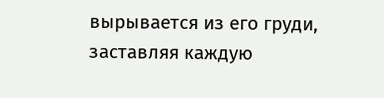вырывается из его груди, заставляя каждую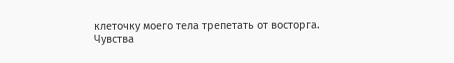клеточку моего тела трепетать от восторга.
Чувства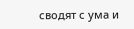сводят с ума и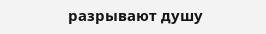разрывают душу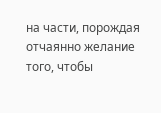на части, порождая отчаянно желание того, чтобы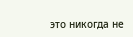это никогда не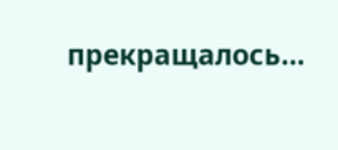прекращалось…